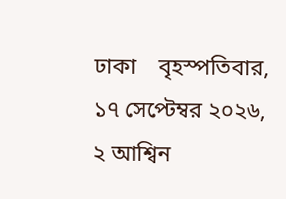ঢাকা    বৃহস্পতিবার, ১৭ সেপ্টেম্বর ২০২৬, ২ আশ্বিন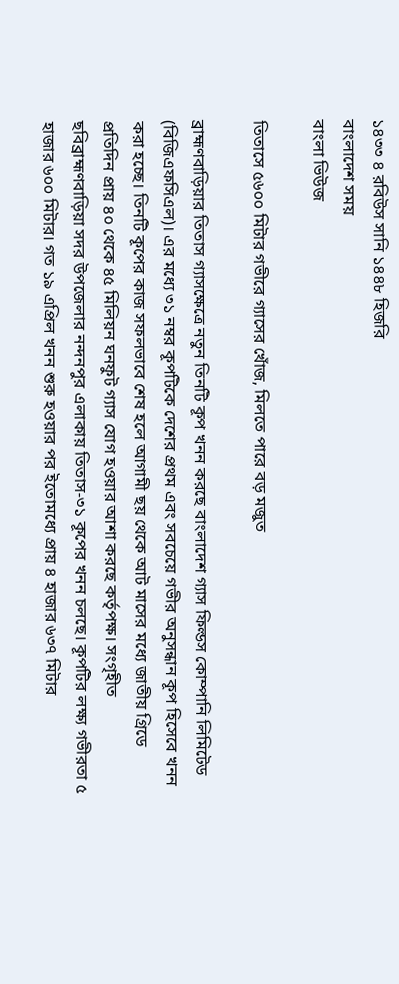১৪৩৩ ৪ রবিউস সানি ১৪৪৮ হিজরি
বাংলাদেশ সময়
বাংলা ভিউজ

তিতাসে ৫৬০০ মিটার গভীরে গ্যাসের খোঁজ, মিলতে পারে বড় মজুত

ব্রাহ্মণবাড়িয়ার তিতাস গ্যাসক্ষেত্রে নতুন তিনটি কূপ খনন করছে বাংলাদেশ গ্যাস ফিল্ডস কোম্পানি লিমিটেড (বিজিএফসিএল)। এর মধ্যে ৩১ নম্বর কূপটিকে দেশের প্রথম এবং সবচেয়ে গভীর অনুসন্ধান কূপ হিসেবে খনন করা হচ্ছে। তিনটি কূপের কাজ সফলভাবে শেষ হলে আগামী ছয় থেকে আট মাসের মধ্যে জাতীয় গ্রিডে প্রতিদিন প্রায় ৪০ থেকে ৪৫ মিলিয়ন ঘনফুট গ্যাস যোগ হওয়ার আশা করছে কর্তৃপক্ষ। সংগৃহীত ছবিব্রাহ্মণবাড়িয়া সদর উপজেলার নন্দনপুর এলাকায় তিতাস-৩১ কূপের খনন চলছে। কূপটির লক্ষ্য গভীরতা ৫ হাজার ৬০০ মিটার। গত ১৯ এপ্রিল খনন শুরু হওয়ার পর ইতোমধ্যে প্রায় ৪ হাজার ৬৩৭ মিটার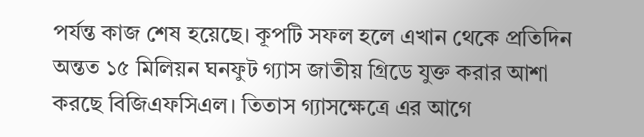পর্যন্ত কাজ শেষ হয়েছে। কূপটি সফল হলে এখান থেকে প্রতিদিন অন্তত ১৫ মিলিয়ন ঘনফুট গ্যাস জাতীয় গ্রিডে যুক্ত করার আশা করছে বিজিএফসিএল। তিতাস গ্যাসক্ষেত্রে এর আগে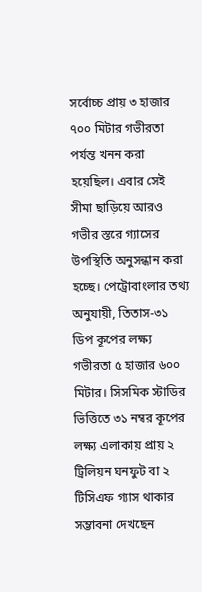সর্বোচ্চ প্রায় ৩ হাজার ৭০০ মিটার গভীরতা পর্যন্ত খনন করা হয়েছিল। এবার সেই সীমা ছাড়িয়ে আরও গভীর স্তরে গ্যাসের উপস্থিতি অনুসন্ধান করা হচ্ছে। পেট্রোবাংলার তথ্য অনুযায়ী, তিতাস-৩১ ডিপ কূপের লক্ষ্য গভীরতা ৫ হাজার ৬০০ মিটার। সিসমিক স্টাডির ভিত্তিতে ৩১ নম্বর কূপের লক্ষ্য এলাকায় প্রায় ২ ট্রিলিয়ন ঘনফুট বা ২ টিসিএফ গ্যাস থাকার সম্ভাবনা দেখছেন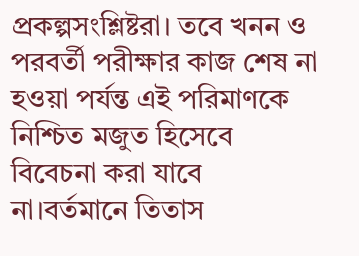প্রকল্পসংশ্লিষ্টরা। তবে খনন ও পরবর্তী পরীক্ষার কাজ শেষ না হওয়া পর্যন্ত এই পরিমাণকে নিশ্চিত মজুত হিসেবে বিবেচনা করা যাবে না।বর্তমানে তিতাস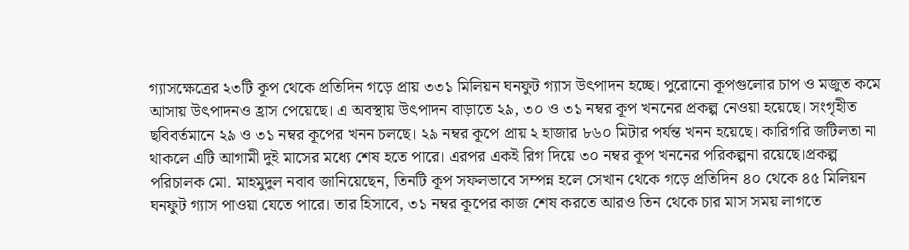গ্যাসক্ষেত্রের ২৩টি কূপ থেকে প্রতিদিন গড়ে প্রায় ৩৩১ মিলিয়ন ঘনফুট গ্যাস উৎপাদন হচ্ছে। পুরোনো কূপগুলোর চাপ ও মজুত কমে আসায় উৎপাদনও হ্রাস পেয়েছে। এ অবস্থায় উৎপাদন বাড়াতে ২৯, ৩০ ও ৩১ নম্বর কূপ খননের প্রকল্প নেওয়া হয়েছে। সংগৃহীত ছবিবর্তমানে ২৯ ও ৩১ নম্বর কূপের খনন চলছে। ২৯ নম্বর কূপে প্রায় ২ হাজার ৮৬০ মিটার পর্যন্ত খনন হয়েছে। কারিগরি জটিলতা না থাকলে এটি আগামী দুই মাসের মধ্যে শেষ হতে পারে। এরপর একই রিগ দিয়ে ৩০ নম্বর কূপ খননের পরিকল্পনা রয়েছে।প্রকল্প পরিচালক মো. মাহমুদুল নবাব জানিয়েছেন, তিনটি কূপ সফলভাবে সম্পন্ন হলে সেখান থেকে গড়ে প্রতিদিন ৪০ থেকে ৪৫ মিলিয়ন ঘনফুট গ্যাস পাওয়া যেতে পারে। তার হিসাবে, ৩১ নম্বর কূপের কাজ শেষ করতে আরও তিন থেকে চার মাস সময় লাগতে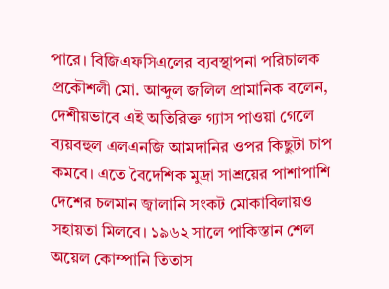পারে। বিজিএফসিএলের ব্যবস্থাপনা পরিচালক প্রকৌশলী মো. আব্দুল জলিল প্রামানিক বলেন, দেশীয়ভাবে এই অতিরিক্ত গ্যাস পাওয়া গেলে ব্যয়বহুল এলএনজি আমদানির ওপর কিছুটা চাপ কমবে। এতে বৈদেশিক মুদ্রা সাশ্রয়ের পাশাপাশি দেশের চলমান জ্বালানি সংকট মোকাবিলায়ও সহায়তা মিলবে। ১৯৬২ সালে পাকিস্তান শেল অয়েল কোম্পানি তিতাস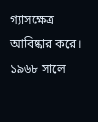গ্যাসক্ষেত্র আবিষ্কার করে। ১৯৬৮ সালে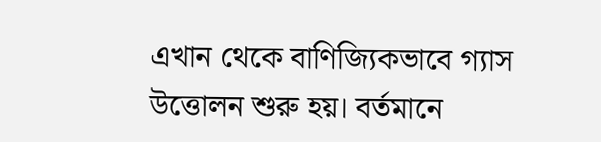এখান থেকে বাণিজ্যিকভাবে গ্যাস উত্তোলন শুরু হয়। বর্তমানে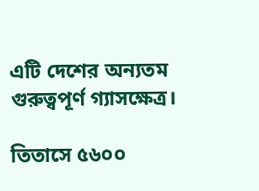এটি দেশের অন্যতম গুরুত্বপূর্ণ গ্যাসক্ষেত্র।

তিতাসে ৫৬০০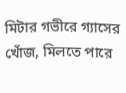মিটার গভীরে গ্যাসের খোঁজ, মিলতে পারে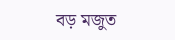বড় মজুত